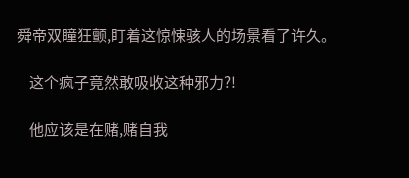舜帝双瞳狂颤,盯着这惊悚骇人的场景看了许久。

    这个疯子竟然敢吸收这种邪力?!

    他应该是在赌,赌自我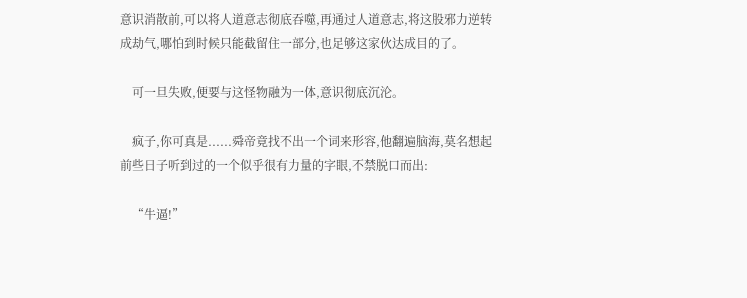意识消散前,可以将人道意志彻底吞噬,再通过人道意志,将这股邪力逆转成劫气,哪怕到时候只能截留住一部分,也足够这家伙达成目的了。

    可一旦失败,便要与这怪物融为一体,意识彻底沉沦。

    疯子,你可真是......舜帝竟找不出一个词来形容,他翻遍脑海,莫名想起前些日子听到过的一个似乎很有力量的字眼,不禁脱口而出:

    “牛逼!”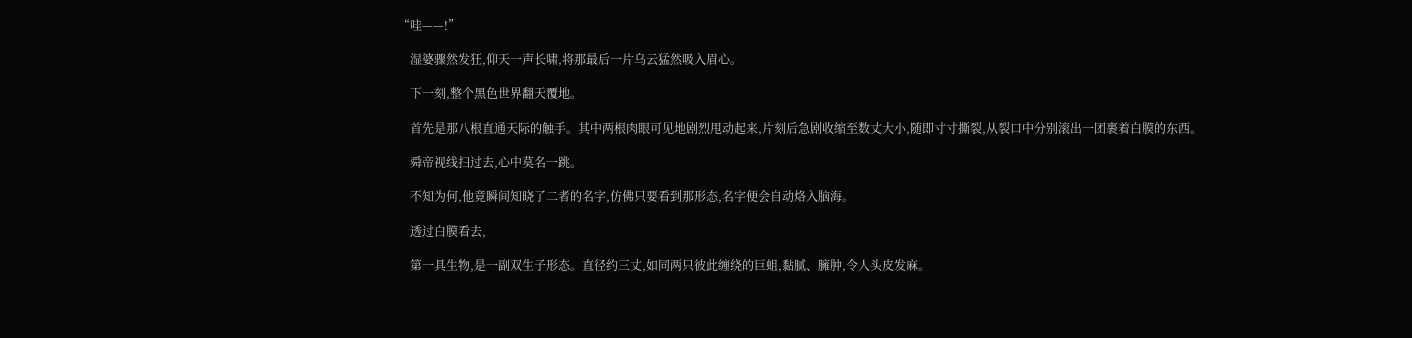“哇——!”

    湿婆骤然发狂,仰天一声长啸,将那最后一片乌云猛然吸入眉心。

    下一刻,整个黑色世界翻天覆地。

    首先是那八根直通天际的触手。其中两根肉眼可见地剧烈甩动起来,片刻后急剧收缩至数丈大小,随即寸寸撕裂,从裂口中分别滚出一团裹着白膜的东西。

    舜帝视线扫过去,心中莫名一跳。

    不知为何,他竟瞬间知晓了二者的名字,仿佛只要看到那形态,名字便会自动烙入脑海。

    透过白膜看去,

    第一具生物,是一副双生子形态。直径约三丈,如同两只彼此缠绕的巨蛆,黏腻、臃肿,令人头皮发麻。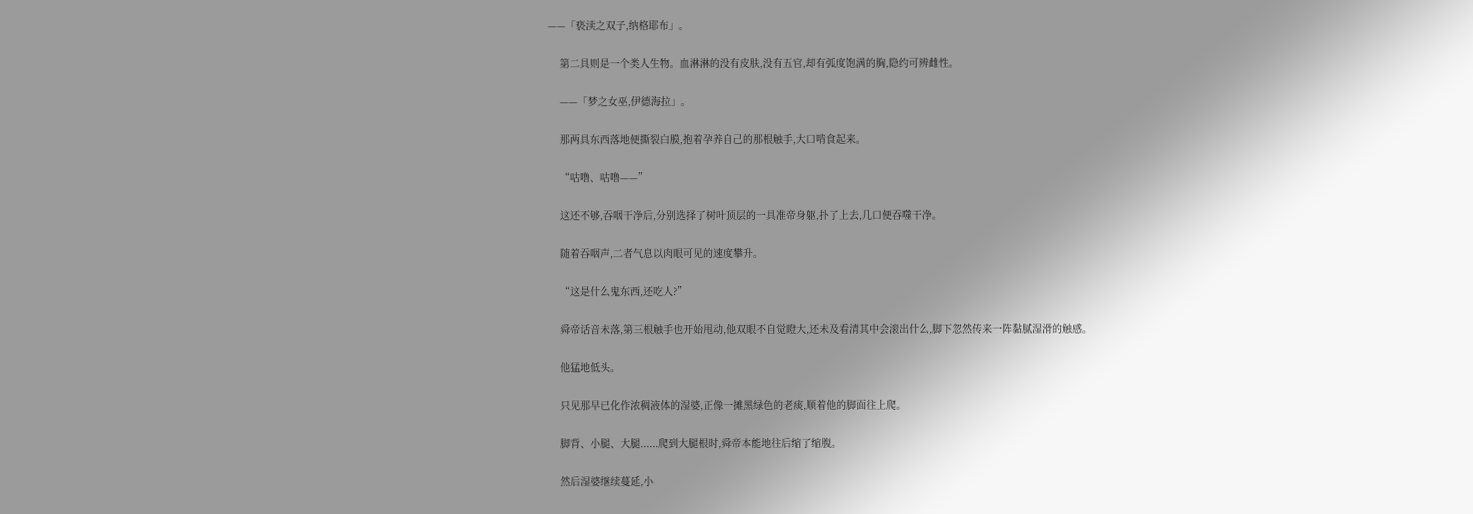——「亵渎之双子,纳格耶布」。

    第二具则是一个类人生物。血淋淋的没有皮肤,没有五官,却有弧度饱满的胸,隐约可辨雌性。

    ——「梦之女巫,伊德海拉」。

    那两具东西落地便撕裂白膜,抱着孕养自己的那根触手,大口啃食起来。

    “咕噜、咕噜——”

    这还不够,吞咽干净后,分别选择了树叶顶层的一具准帝身躯,扑了上去,几口便吞噬干净。

    随着吞咽声,二者气息以肉眼可见的速度攀升。

    “这是什么鬼东西,还吃人?”

    舜帝话音未落,第三根触手也开始甩动,他双眼不自觉瞪大,还未及看清其中会滚出什么,脚下忽然传来一阵黏腻湿滑的触感。

    他猛地低头。

    只见那早已化作浓稠液体的湿婆,正像一摊黑绿色的老痰,顺着他的脚面往上爬。

    脚背、小腿、大腿......爬到大腿根时,舜帝本能地往后缩了缩腹。

    然后湿婆继续蔓延,小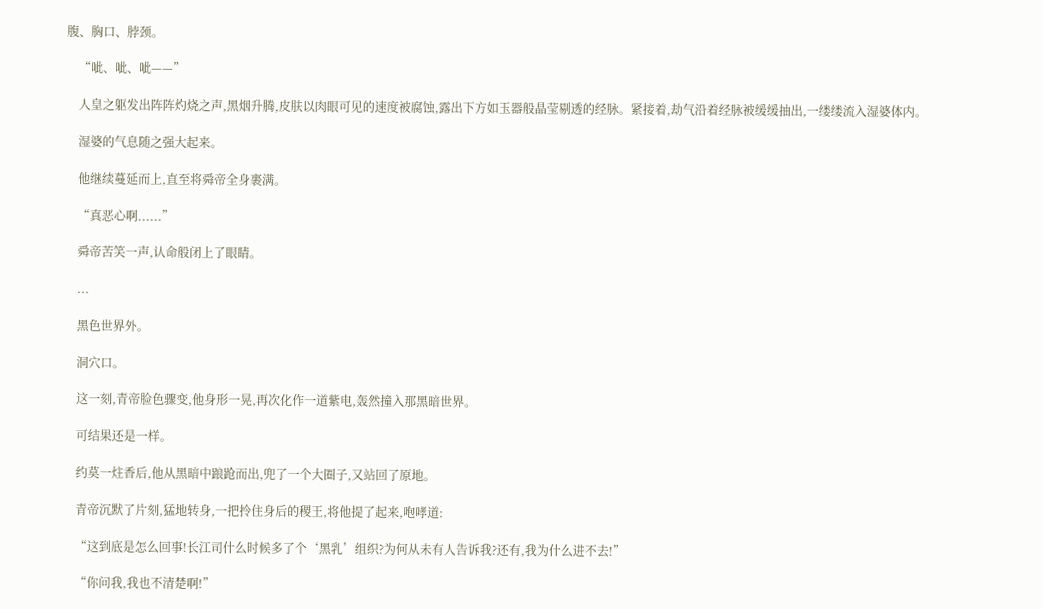腹、胸口、脖颈。

    “呲、呲、呲——”

    人皇之躯发出阵阵灼烧之声,黑烟升腾,皮肤以肉眼可见的速度被腐蚀,露出下方如玉器般晶莹剔透的经脉。紧接着,劫气沿着经脉被缓缓抽出,一缕缕流入湿婆体内。

    湿婆的气息随之强大起来。

    他继续蔓延而上,直至将舜帝全身裹满。

    “真恶心啊......”

    舜帝苦笑一声,认命般闭上了眼睛。

    ...

    黑色世界外。

    洞穴口。

    这一刻,青帝脸色骤变,他身形一晃,再次化作一道紫电,轰然撞入那黑暗世界。

    可结果还是一样。

    约莫一炷香后,他从黑暗中踉跄而出,兜了一个大圈子,又站回了原地。

    青帝沉默了片刻,猛地转身,一把拎住身后的稷王,将他提了起来,咆哮道:

    “这到底是怎么回事!长江司什么时候多了个‘黑乳’组织?为何从未有人告诉我?还有,我为什么进不去!”

    “你问我,我也不清楚啊!”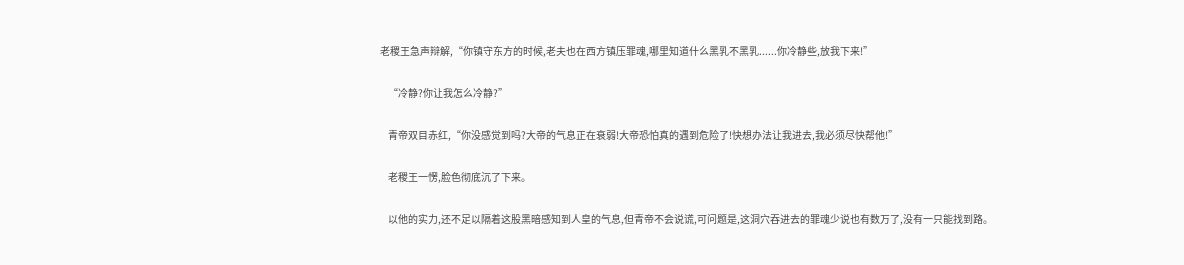老稷王急声辩解,“你镇守东方的时候,老夫也在西方镇压罪魂,哪里知道什么黑乳不黑乳......你冷静些,放我下来!”

    “冷静?你让我怎么冷静?”

    青帝双目赤红,“你没感觉到吗?大帝的气息正在衰弱!大帝恐怕真的遇到危险了!快想办法让我进去,我必须尽快帮他!”

    老稷王一愣,脸色彻底沉了下来。

    以他的实力,还不足以隔着这股黑暗感知到人皇的气息,但青帝不会说谎,可问题是,这洞穴吞进去的罪魂少说也有数万了,没有一只能找到路。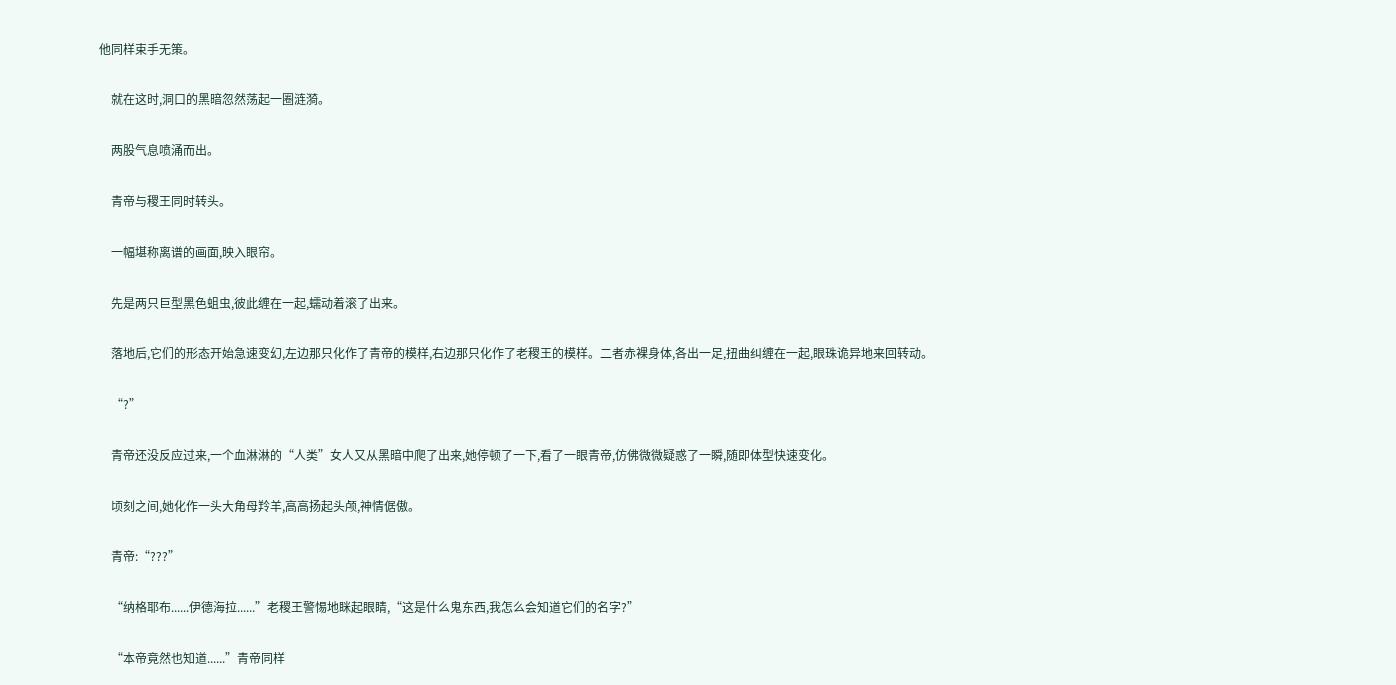他同样束手无策。

    就在这时,洞口的黑暗忽然荡起一圈涟漪。

    两股气息喷涌而出。

    青帝与稷王同时转头。

    一幅堪称离谱的画面,映入眼帘。

    先是两只巨型黑色蛆虫,彼此缠在一起,蠕动着滚了出来。

    落地后,它们的形态开始急速变幻,左边那只化作了青帝的模样,右边那只化作了老稷王的模样。二者赤裸身体,各出一足,扭曲纠缠在一起,眼珠诡异地来回转动。

    “?”

    青帝还没反应过来,一个血淋淋的“人类”女人又从黑暗中爬了出来,她停顿了一下,看了一眼青帝,仿佛微微疑惑了一瞬,随即体型快速变化。

    顷刻之间,她化作一头大角母羚羊,高高扬起头颅,神情倨傲。

    青帝:“???”

    “纳格耶布......伊德海拉......”老稷王警惕地眯起眼睛,“这是什么鬼东西,我怎么会知道它们的名字?”

    “本帝竟然也知道......”青帝同样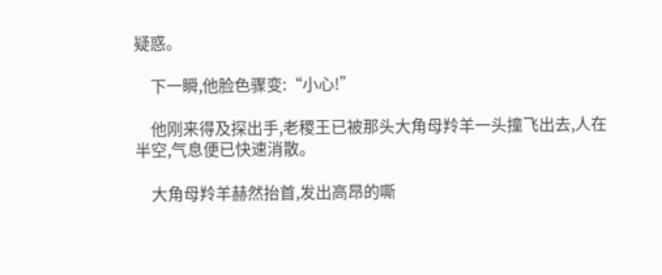疑惑。

    下一瞬,他脸色骤变:“小心!”

    他刚来得及探出手,老稷王已被那头大角母羚羊一头撞飞出去,人在半空,气息便已快速消散。

    大角母羚羊赫然抬首,发出高昂的嘶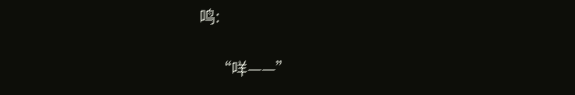鸣:

    “咩——”